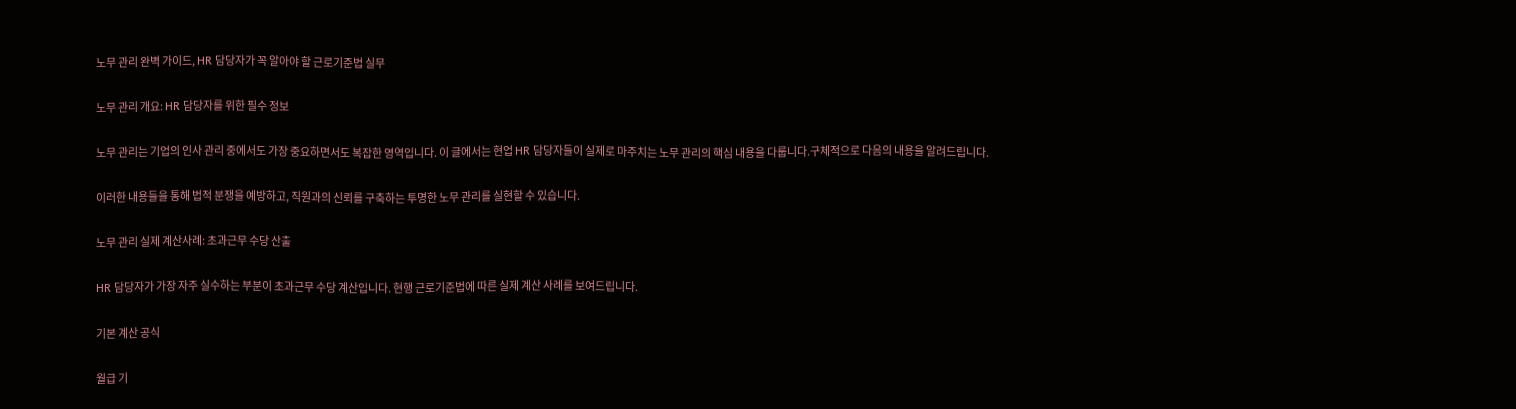노무 관리 완벽 가이드, HR 담당자가 꼭 알아야 할 근로기준법 실무

노무 관리 개요: HR 담당자를 위한 필수 정보

노무 관리는 기업의 인사 관리 중에서도 가장 중요하면서도 복잡한 영역입니다. 이 글에서는 현업 HR 담당자들이 실제로 마주치는 노무 관리의 핵심 내용을 다룹니다.구체적으로 다음의 내용을 알려드립니다.

이러한 내용들을 통해 법적 분쟁을 예방하고, 직원과의 신뢰를 구축하는 투명한 노무 관리를 실현할 수 있습니다.

노무 관리 실제 계산사례: 초과근무 수당 산출

HR 담당자가 가장 자주 실수하는 부분이 초과근무 수당 계산입니다. 현행 근로기준법에 따른 실제 계산 사례를 보여드립니다.

기본 계산 공식

월급 기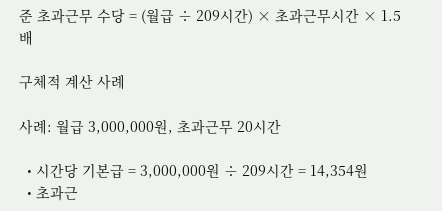준 초과근무 수당 = (월급 ÷ 209시간) × 초과근무시간 × 1.5배

구체적 계산 사례

사례: 월급 3,000,000원, 초과근무 20시간

  • 시간당 기본급 = 3,000,000원 ÷ 209시간 = 14,354원
  • 초과근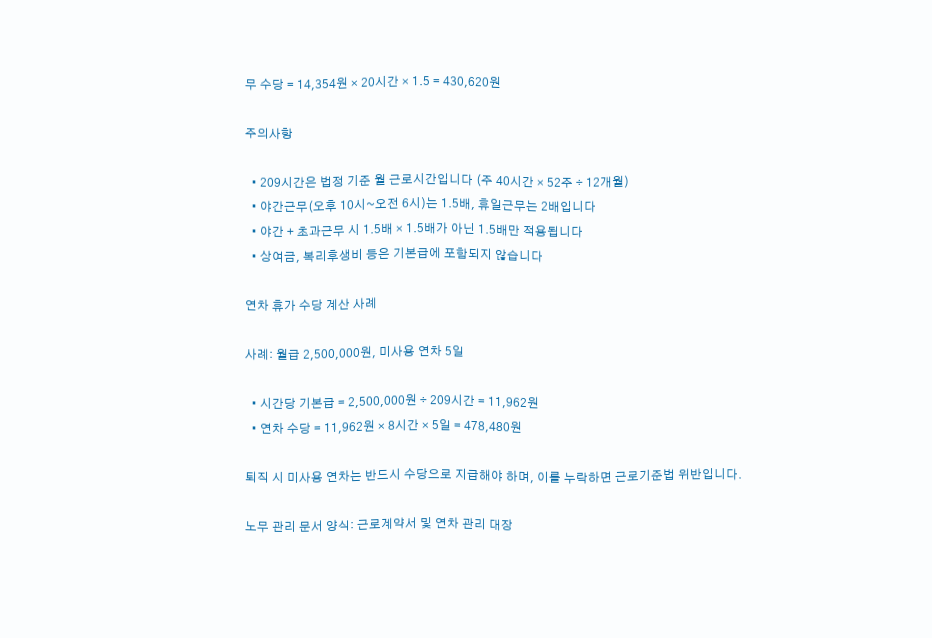무 수당 = 14,354원 × 20시간 × 1.5 = 430,620원

주의사항

  • 209시간은 법정 기준 월 근로시간입니다 (주 40시간 × 52주 ÷ 12개월)
  • 야간근무(오후 10시~오전 6시)는 1.5배, 휴일근무는 2배입니다
  • 야간 + 초과근무 시 1.5배 × 1.5배가 아닌 1.5배만 적용됩니다
  • 상여금, 복리후생비 등은 기본급에 포함되지 않습니다

연차 휴가 수당 계산 사례

사례: 월급 2,500,000원, 미사용 연차 5일

  • 시간당 기본급 = 2,500,000원 ÷ 209시간 = 11,962원
  • 연차 수당 = 11,962원 × 8시간 × 5일 = 478,480원

퇴직 시 미사용 연차는 반드시 수당으로 지급해야 하며, 이를 누락하면 근로기준법 위반입니다.

노무 관리 문서 양식: 근로계약서 및 연차 관리 대장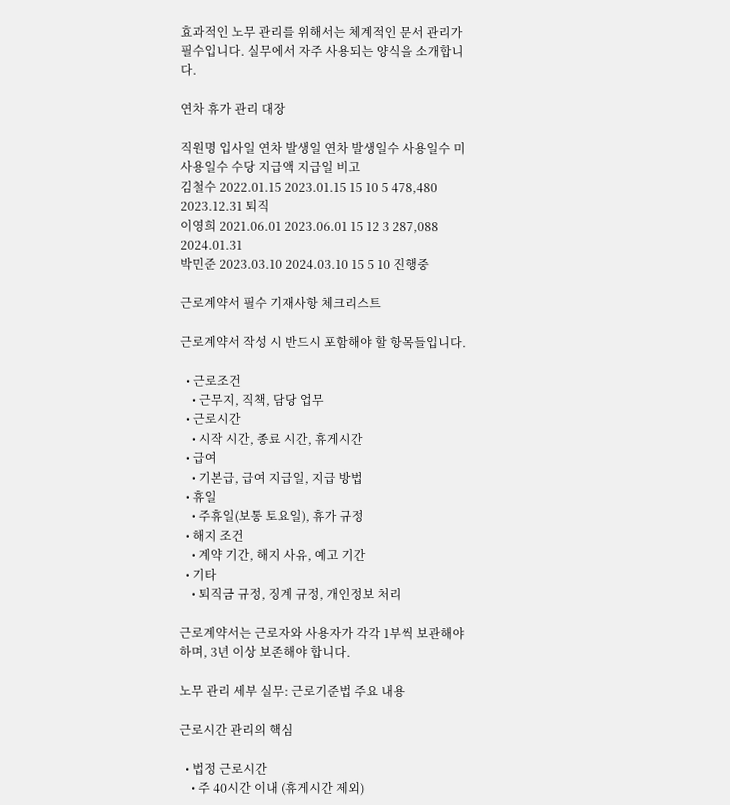효과적인 노무 관리를 위해서는 체계적인 문서 관리가 필수입니다. 실무에서 자주 사용되는 양식을 소개합니다.

연차 휴가 관리 대장

직원명 입사일 연차 발생일 연차 발생일수 사용일수 미사용일수 수당 지급액 지급일 비고
김철수 2022.01.15 2023.01.15 15 10 5 478,480 2023.12.31 퇴직
이영희 2021.06.01 2023.06.01 15 12 3 287,088 2024.01.31
박민준 2023.03.10 2024.03.10 15 5 10 진행중

근로계약서 필수 기재사항 체크리스트

근로계약서 작성 시 반드시 포함해야 할 항목들입니다.

  • 근로조건
    • 근무지, 직책, 담당 업무
  • 근로시간
    • 시작 시간, 종료 시간, 휴게시간
  • 급여
    • 기본급, 급여 지급일, 지급 방법
  • 휴일
    • 주휴일(보통 토요일), 휴가 규정
  • 해지 조건
    • 계약 기간, 해지 사유, 예고 기간
  • 기타
    • 퇴직금 규정, 징계 규정, 개인정보 처리

근로계약서는 근로자와 사용자가 각각 1부씩 보관해야 하며, 3년 이상 보존해야 합니다.

노무 관리 세부 실무: 근로기준법 주요 내용

근로시간 관리의 핵심

  • 법정 근로시간
    • 주 40시간 이내 (휴게시간 제외)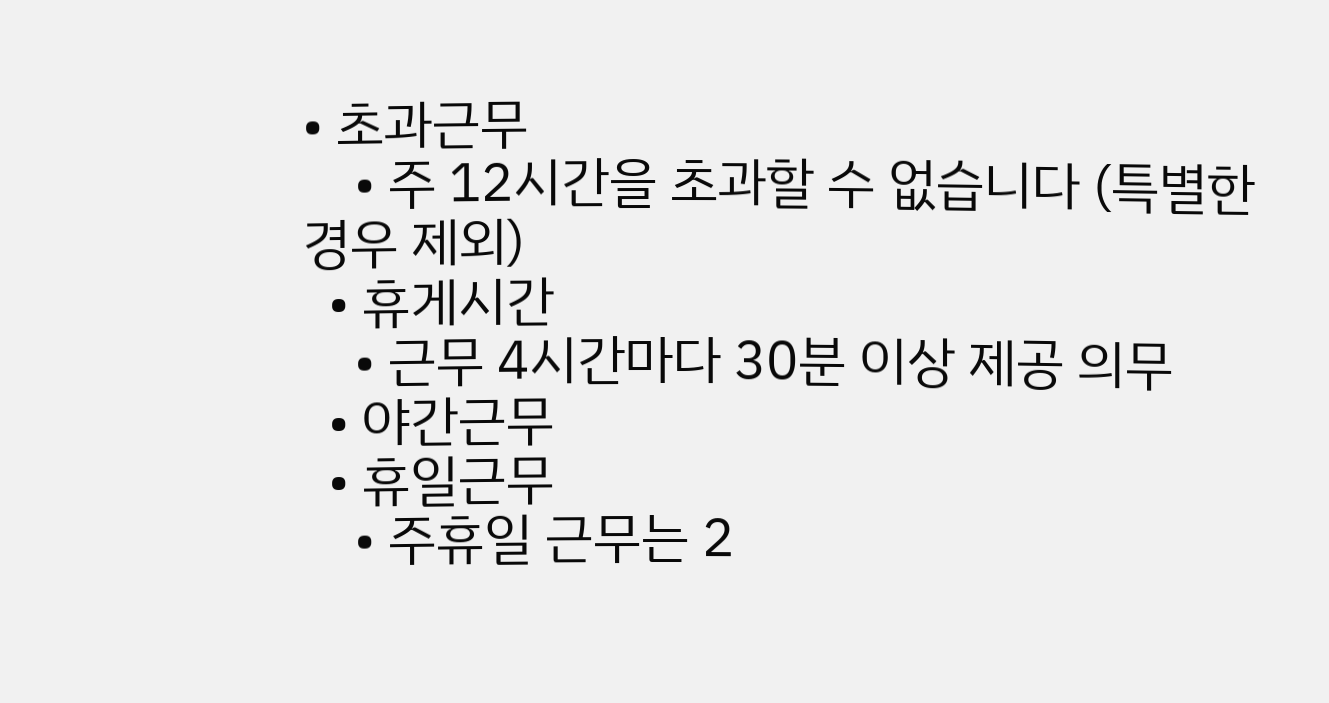• 초과근무
    • 주 12시간을 초과할 수 없습니다 (특별한 경우 제외)
  • 휴게시간
    • 근무 4시간마다 30분 이상 제공 의무
  • 야간근무
  • 휴일근무
    • 주휴일 근무는 2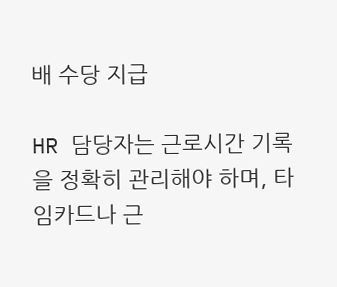배 수당 지급

HR 담당자는 근로시간 기록을 정확히 관리해야 하며, 타임카드나 근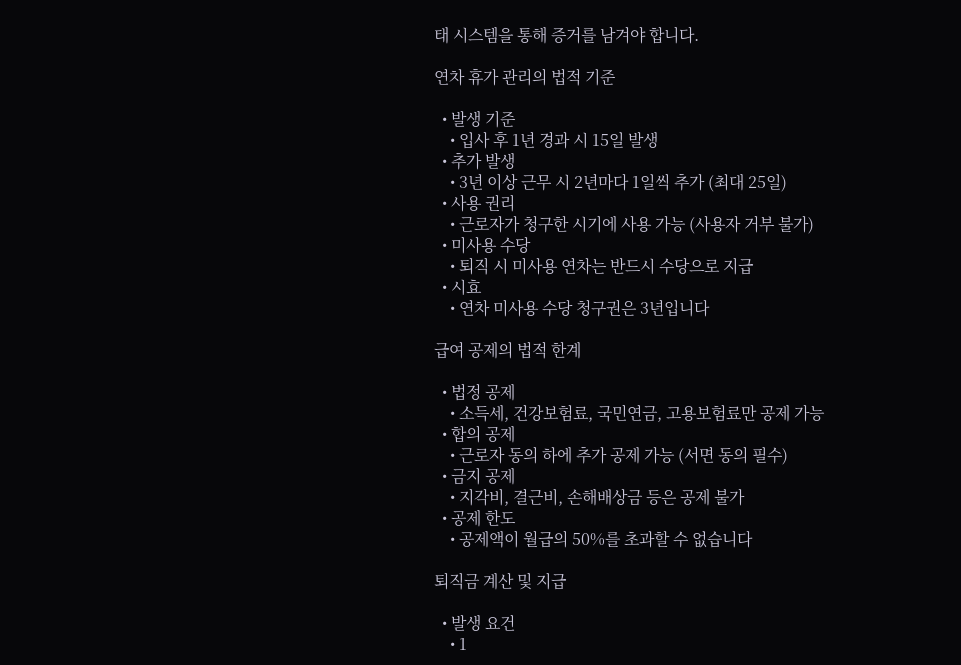태 시스템을 통해 증거를 남겨야 합니다.

연차 휴가 관리의 법적 기준

  • 발생 기준
    • 입사 후 1년 경과 시 15일 발생
  • 추가 발생
    • 3년 이상 근무 시 2년마다 1일씩 추가 (최대 25일)
  • 사용 권리
    • 근로자가 청구한 시기에 사용 가능 (사용자 거부 불가)
  • 미사용 수당
    • 퇴직 시 미사용 연차는 반드시 수당으로 지급
  • 시효
    • 연차 미사용 수당 청구권은 3년입니다

급여 공제의 법적 한계

  • 법정 공제
    • 소득세, 건강보험료, 국민연금, 고용보험료만 공제 가능
  • 합의 공제
    • 근로자 동의 하에 추가 공제 가능 (서면 동의 필수)
  • 금지 공제
    • 지각비, 결근비, 손해배상금 등은 공제 불가
  • 공제 한도
    • 공제액이 월급의 50%를 초과할 수 없습니다

퇴직금 계산 및 지급

  • 발생 요건
    • 1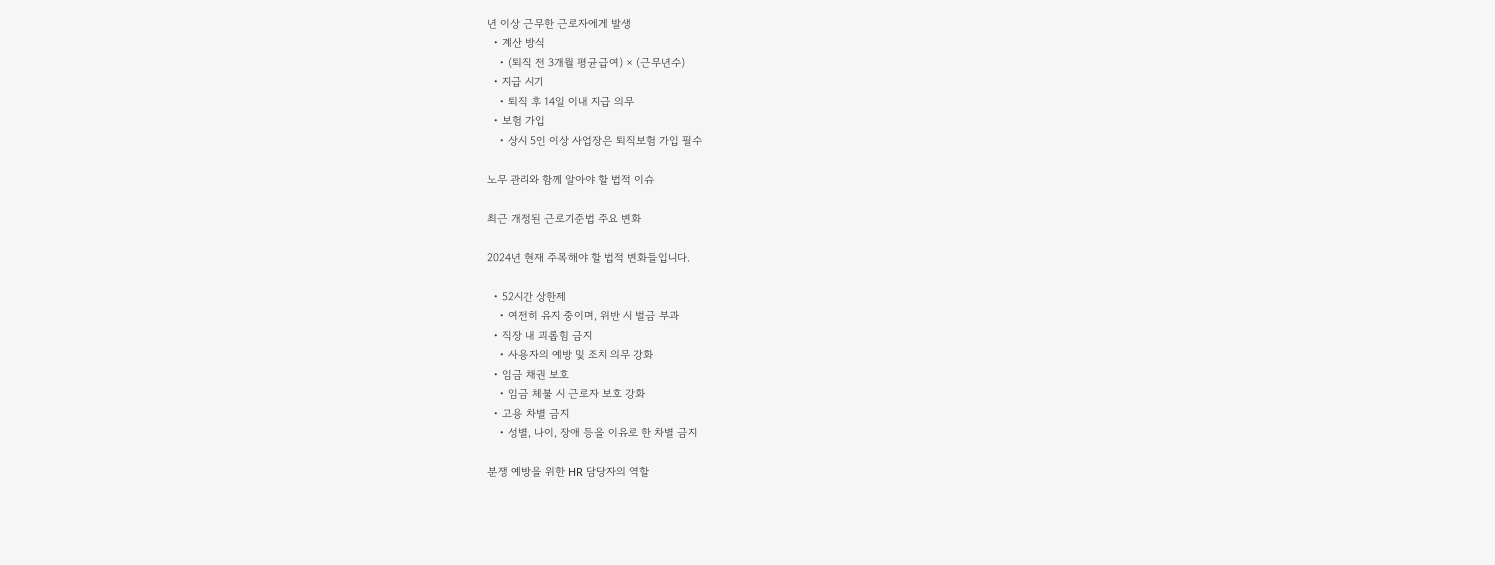년 이상 근무한 근로자에게 발생
  • 계산 방식
    • (퇴직 전 3개월 평균급여) × (근무년수)
  • 지급 시기
    • 퇴직 후 14일 이내 지급 의무
  • 보험 가입
    • 상시 5인 이상 사업장은 퇴직보험 가입 필수

노무 관리와 함께 알아야 할 법적 이슈

최근 개정된 근로기준법 주요 변화

2024년 현재 주목해야 할 법적 변화들입니다.

  • 52시간 상한제
    • 여전히 유지 중이며, 위반 시 벌금 부과
  • 직장 내 괴롭힘 금지
    • 사용자의 예방 및 조치 의무 강화
  • 임금 채권 보호
    • 임금 체불 시 근로자 보호 강화
  • 고용 차별 금지
    • 성별, 나이, 장애 등을 이유로 한 차별 금지

분쟁 예방을 위한 HR 담당자의 역할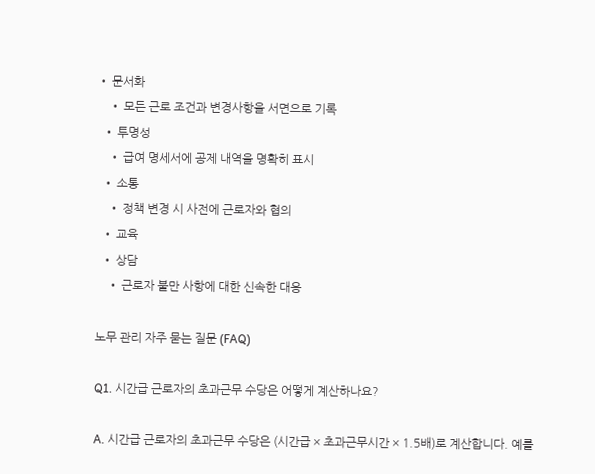• 문서화
    • 모든 근로 조건과 변경사항을 서면으로 기록
  • 투명성
    • 급여 명세서에 공제 내역을 명확히 표시
  • 소통
    • 정책 변경 시 사전에 근로자와 협의
  • 교육
  • 상담
    • 근로자 불만 사항에 대한 신속한 대응

노무 관리 자주 묻는 질문 (FAQ)

Q1. 시간급 근로자의 초과근무 수당은 어떻게 계산하나요?

A. 시간급 근로자의 초과근무 수당은 (시간급 × 초과근무시간 × 1.5배)로 계산합니다. 예를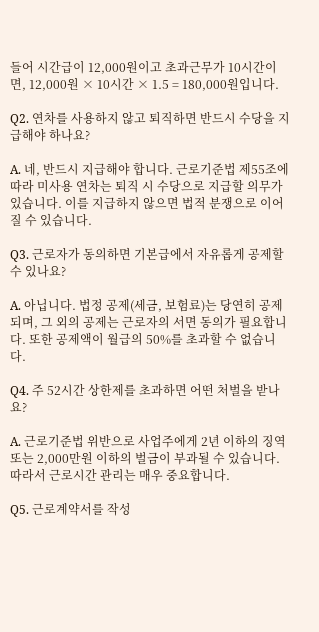들어 시간급이 12,000원이고 초과근무가 10시간이면, 12,000원 × 10시간 × 1.5 = 180,000원입니다.

Q2. 연차를 사용하지 않고 퇴직하면 반드시 수당을 지급해야 하나요?

A. 네, 반드시 지급해야 합니다. 근로기준법 제55조에 따라 미사용 연차는 퇴직 시 수당으로 지급할 의무가 있습니다. 이를 지급하지 않으면 법적 분쟁으로 이어질 수 있습니다.

Q3. 근로자가 동의하면 기본급에서 자유롭게 공제할 수 있나요?

A. 아닙니다. 법정 공제(세금, 보험료)는 당연히 공제되며, 그 외의 공제는 근로자의 서면 동의가 필요합니다. 또한 공제액이 월급의 50%를 초과할 수 없습니다.

Q4. 주 52시간 상한제를 초과하면 어떤 처벌을 받나요?

A. 근로기준법 위반으로 사업주에게 2년 이하의 징역 또는 2,000만원 이하의 벌금이 부과될 수 있습니다. 따라서 근로시간 관리는 매우 중요합니다.

Q5. 근로계약서를 작성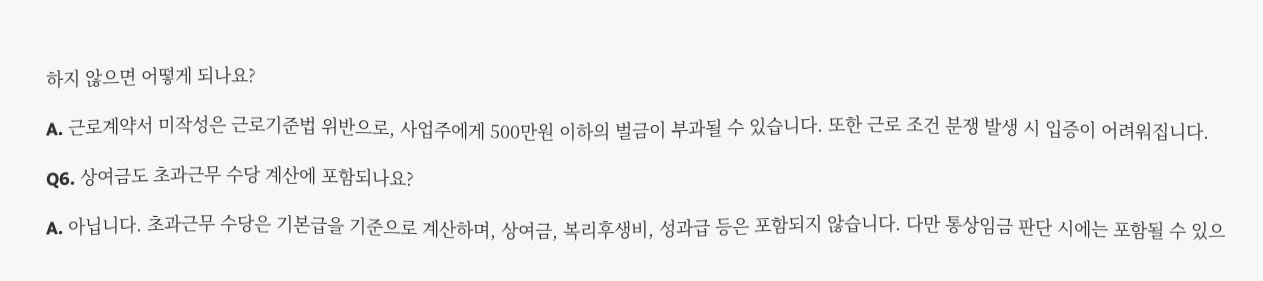하지 않으면 어떻게 되나요?

A. 근로계약서 미작성은 근로기준법 위반으로, 사업주에게 500만원 이하의 벌금이 부과될 수 있습니다. 또한 근로 조건 분쟁 발생 시 입증이 어려워집니다.

Q6. 상여금도 초과근무 수당 계산에 포함되나요?

A. 아닙니다. 초과근무 수당은 기본급을 기준으로 계산하며, 상여금, 복리후생비, 성과급 등은 포함되지 않습니다. 다만 통상임금 판단 시에는 포함될 수 있으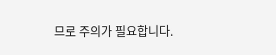므로 주의가 필요합니다.